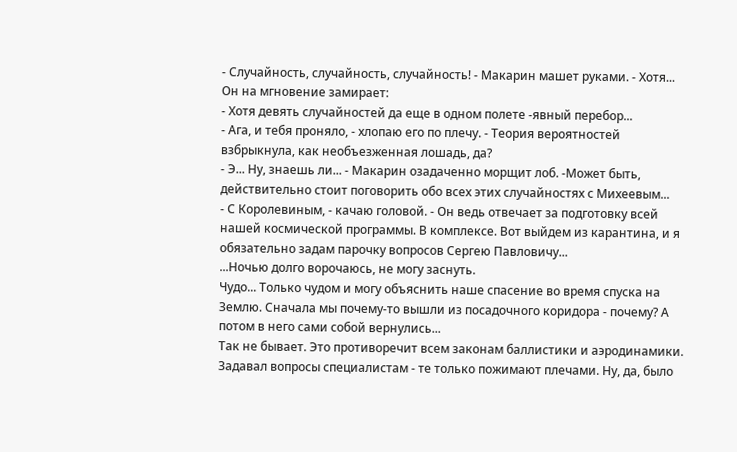- Случайность, случайность, случайность! - Макарин машет руками. - Хотя...
Он на мгновение замирает:
- Хотя девять случайностей да еще в одном полете -явный перебор...
- Ага, и тебя проняло, - хлопаю его по плечу. - Теория вероятностей взбрыкнула, как необъезженная лошадь, да?
- Э... Ну, знаешь ли... - Макарин озадаченно морщит лоб. -Может быть, действительно стоит поговорить обо всех этих случайностях с Михеевым...
- С Королевиным, - качаю головой. - Он ведь отвечает за подготовку всей нашей космической программы. В комплексе. Вот выйдем из карантина, и я обязательно задам парочку вопросов Сергею Павловичу...
...Ночью долго ворочаюсь, не могу заснуть.
Чудо... Только чудом и могу объяснить наше спасение во время спуска на Землю. Сначала мы почему-то вышли из посадочного коридора - почему? А потом в него сами собой вернулись...
Так не бывает. Это противоречит всем законам баллистики и аэродинамики.
Задавал вопросы специалистам - те только пожимают плечами. Ну, да, было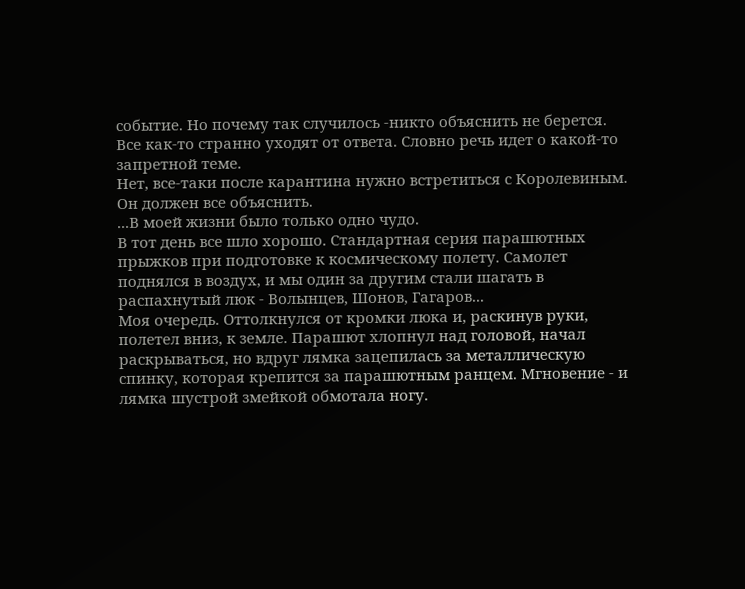событие. Но почему так случилось -никто объяснить не берется. Все как-то странно уходят от ответа. Словно речь идет о какой-то запретной теме.
Нет, все-таки после карантина нужно встретиться с Королевиным. Он должен все объяснить.
...В моей жизни было только одно чудо.
В тот день все шло хорошо. Стандартная серия парашютных прыжков при подготовке к космическому полету. Самолет поднялся в воздух, и мы один за другим стали шагать в распахнутый люк - Волынцев, Шонов, Гагаров...
Моя очередь. Оттолкнулся от кромки люка и, раскинув руки, полетел вниз, к земле. Парашют хлопнул над головой, начал раскрываться, но вдруг лямка зацепилась за металлическую спинку, которая крепится за парашютным ранцем. Мгновение - и лямка шустрой змейкой обмотала ногу.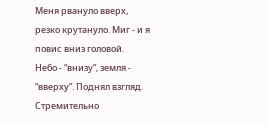Меня рвануло вверх, резко крутануло. Миг - и я повис вниз головой.
Небо - “внизу”, земля - “вверху”. Поднял взгляд. Стремительно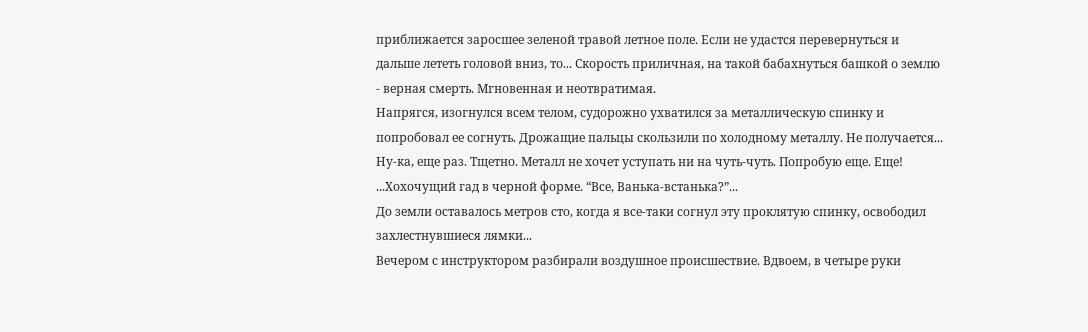приближается заросшее зеленой травой летное поле. Если не удастся перевернуться и дальше лететь головой вниз, то... Скорость приличная, на такой бабахнуться башкой о землю - верная смерть. Мгновенная и неотвратимая.
Напрягся, изогнулся всем телом, судорожно ухватился за металлическую спинку и попробовал ее согнуть. Дрожащие пальцы скользили по холодному металлу. Не получается... Ну-ка, еще раз. Тщетно. Металл не хочет уступать ни на чуть-чуть. Попробую еще. Еще!
...Хохочущий гад в черной форме. “Все, Ванька-встанька?”...
До земли оставалось метров сто, когда я все-таки согнул эту проклятую спинку, освободил захлестнувшиеся лямки...
Вечером с инструктором разбирали воздушное происшествие. Вдвоем, в четыре руки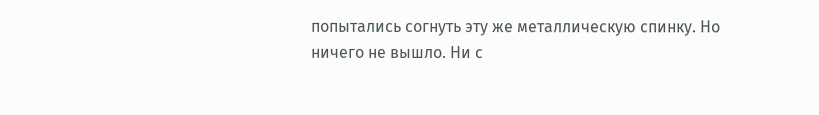попытались согнуть эту же металлическую спинку. Но ничего не вышло. Ни с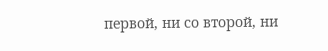первой, ни со второй, ни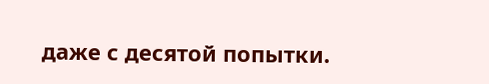даже с десятой попытки.